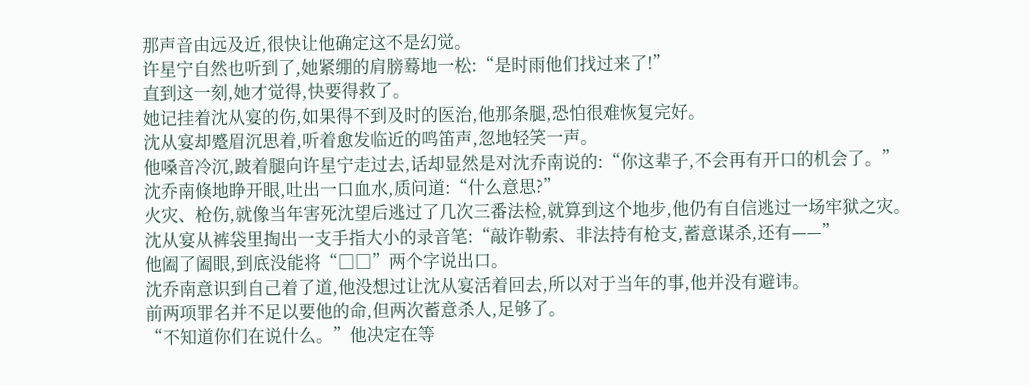那声音由远及近,很快让他确定这不是幻觉。
许星宁自然也听到了,她紧绷的肩膀蓦地一松:“是时雨他们找过来了!”
直到这一刻,她才觉得,快要得救了。
她记挂着沈从宴的伤,如果得不到及时的医治,他那条腿,恐怕很难恢复完好。
沈从宴却蹙眉沉思着,听着愈发临近的鸣笛声,忽地轻笑一声。
他嗓音冷沉,跛着腿向许星宁走过去,话却显然是对沈乔南说的:“你这辈子,不会再有开口的机会了。”
沈乔南倏地睁开眼,吐出一口血水,质问道:“什么意思?”
火灾、枪伤,就像当年害死沈望后逃过了几次三番法检,就算到这个地步,他仍有自信逃过一场牢狱之灾。
沈从宴从裤袋里掏出一支手指大小的录音笔:“敲诈勒索、非法持有枪支,蓄意谋杀,还有——”
他阖了阖眼,到底没能将“□□”两个字说出口。
沈乔南意识到自己着了道,他没想过让沈从宴活着回去,所以对于当年的事,他并没有避讳。
前两项罪名并不足以要他的命,但两次蓄意杀人,足够了。
“不知道你们在说什么。”他决定在等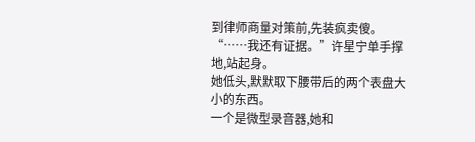到律师商量对策前,先装疯卖傻。
“……我还有证据。”许星宁单手撑地,站起身。
她低头,默默取下腰带后的两个表盘大小的东西。
一个是微型录音器,她和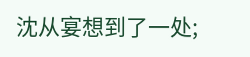沈从宴想到了一处;